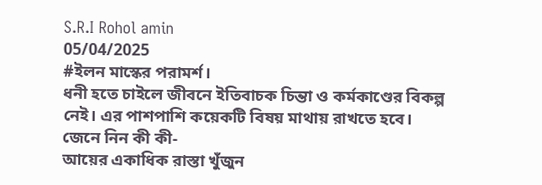S.R.I Rohol amin
05/04/2025
#ইলন মাস্কের পরামর্শ।
ধনী হতে চাইলে জীবনে ইতিবাচক চিন্তা ও কর্মকাণ্ডের বিকল্প নেই। এর পাশপাশি কয়েকটি বিষয় মাথায় রাখতে হবে। জেনে নিন কী কী-
আয়ের একাধিক রাস্তা খুঁজুন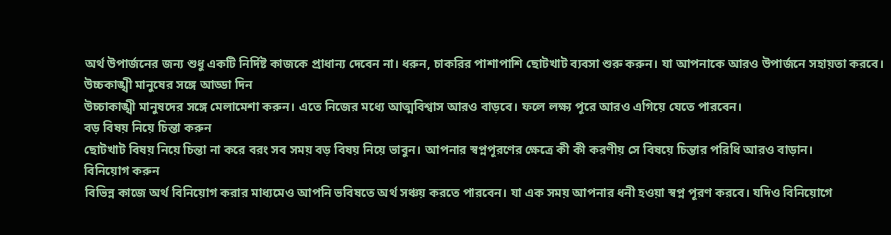অর্থ উপার্জনের জন্য শুধু একটি নির্দিষ্ট কাজকে প্রাধান্য দেবেন না। ধরুন, চাকরির পাশাপাশি ছোটখাট ব্যবসা শুরু করুন। যা আপনাকে আরও উপার্জনে সহায়তা করবে।
উচ্চকাঙ্খী মানুষের সঙ্গে আড্ডা দিন
উচ্চাকাঙ্খী মানুষদের সঙ্গে মেলামেশা করুন। এতে নিজের মধ্যে আত্মবিশ্বাস আরও বাড়বে। ফলে লক্ষ্য পূরে আরও এগিয়ে যেতে পারবেন।
বড় বিষয় নিয়ে চিন্তা করুন
ছোটখাট বিষয় নিয়ে চিন্তা না করে বরং সব সময় বড় বিষয় নিয়ে ভাবুন। আপনার স্বপ্নপূরণের ক্ষেত্রে কী কী করণীয় সে বিষয়ে চিন্তার পরিধি আরও বাড়ান।
বিনিয়োগ করুন
বিভিন্ন কাজে অর্থ বিনিয়োগ করার মাধ্যমেও আপনি ভবিষতে অর্থ সঞ্চয় করতে পারবেন। যা এক সময় আপনার ধনী হওয়া স্বপ্ন পূরণ করবে। যদিও বিনিয়োগে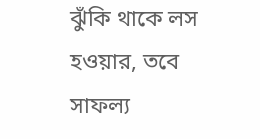ঝুঁকি থাকে লস হওয়ার, তবে সাফল্য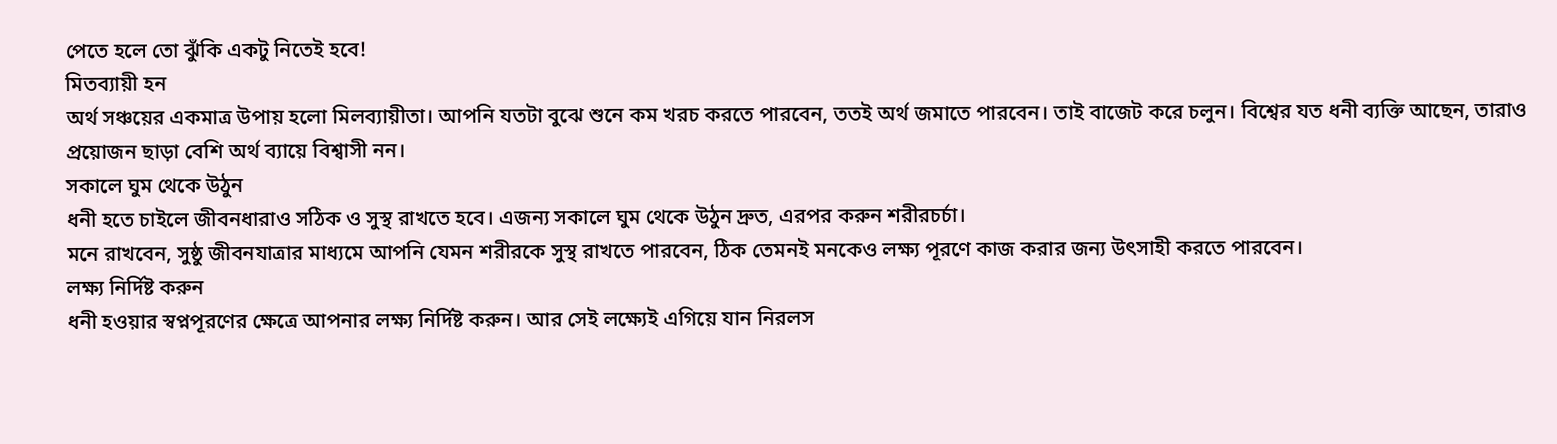পেতে হলে তো ঝুঁকি একটু নিতেই হবে!
মিতব্যায়ী হন
অর্থ সঞ্চয়ের একমাত্র উপায় হলো মিলব্যায়ীতা। আপনি যতটা বুঝে শুনে কম খরচ করতে পারবেন, ততই অর্থ জমাতে পারবেন। তাই বাজেট করে চলুন। বিশ্বের যত ধনী ব্যক্তি আছেন, তারাও প্রয়োজন ছাড়া বেশি অর্থ ব্যায়ে বিশ্বাসী নন।
সকালে ঘুম থেকে উঠুন
ধনী হতে চাইলে জীবনধারাও সঠিক ও সুস্থ রাখতে হবে। এজন্য সকালে ঘুম থেকে উঠুন দ্রুত, এরপর করুন শরীরচর্চা।
মনে রাখবেন, সুষ্ঠু জীবনযাত্রার মাধ্যমে আপনি যেমন শরীরকে সুস্থ রাখতে পারবেন, ঠিক তেমনই মনকেও লক্ষ্য পূরণে কাজ করার জন্য উৎসাহী করতে পারবেন।
লক্ষ্য নির্দিষ্ট করুন
ধনী হওয়ার স্বপ্নপূরণের ক্ষেত্রে আপনার লক্ষ্য নির্দিষ্ট করুন। আর সেই লক্ষ্যেই এগিয়ে যান নিরলস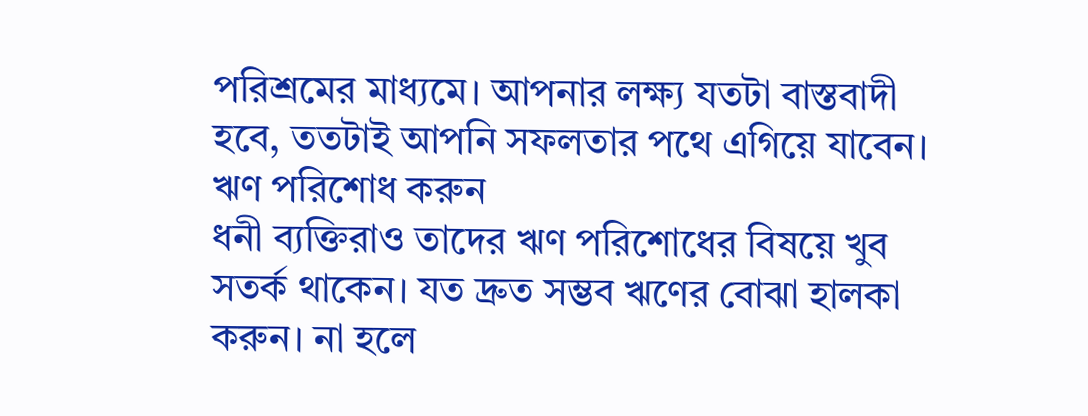পরিশ্রমের মাধ্যমে। আপনার লক্ষ্য যতটা বাস্তবাদী হবে, ততটাই আপনি সফলতার পথে এগিয়ে যাবেন।
ঋণ পরিশোধ করুন
ধনী ব্যক্তিরাও তাদের ঋণ পরিশোধের বিষয়ে খুব সতর্ক থাকেন। যত দ্রুত সম্ভব ঋণের বোঝা হালকা করুন। না হলে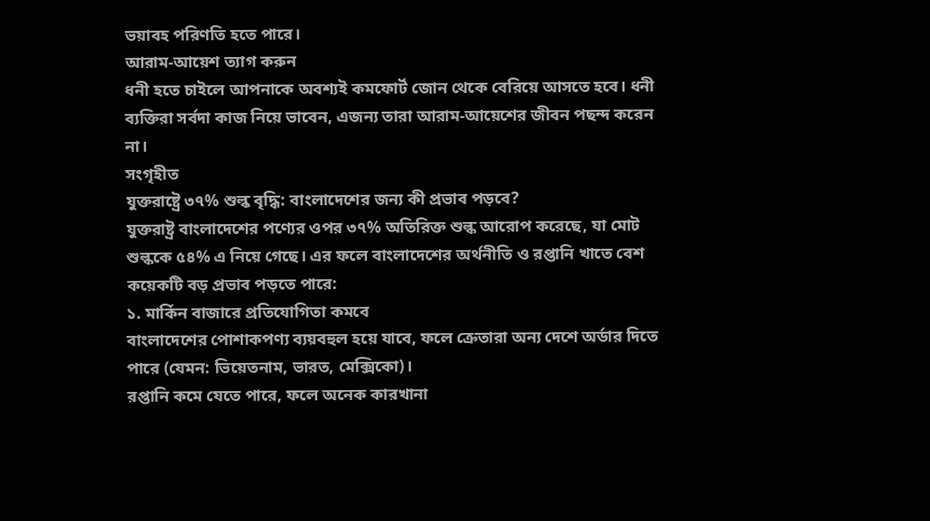ভয়াবহ পরিণতি হতে পারে।
আরাম-আয়েশ ত্যাগ করুন
ধনী হতে চাইলে আপনাকে অবশ্যই কমফোর্ট জোন থেকে বেরিয়ে আসতে হবে। ধনী ব্যক্তিরা সর্বদা কাজ নিয়ে ভাবেন, এজন্য তারা আরাম-আয়েশের জীবন পছন্দ করেন না।
সংগৃহীত
যুক্তরাষ্ট্রে ৩৭% শুল্ক বৃদ্ধি: বাংলাদেশের জন্য কী প্রভাব পড়বে?
যুক্তরাষ্ট্র বাংলাদেশের পণ্যের ওপর ৩৭% অতিরিক্ত শুল্ক আরোপ করেছে, যা মোট শুল্ককে ৫৪% এ নিয়ে গেছে। এর ফলে বাংলাদেশের অর্থনীতি ও রপ্তানি খাতে বেশ কয়েকটি বড় প্রভাব পড়তে পারে:
১. মার্কিন বাজারে প্রতিযোগিতা কমবে
বাংলাদেশের পোশাকপণ্য ব্যয়বহুল হয়ে যাবে, ফলে ক্রেতারা অন্য দেশে অর্ডার দিতে পারে (যেমন: ভিয়েতনাম, ভারত, মেক্সিকো)।
রপ্তানি কমে যেতে পারে, ফলে অনেক কারখানা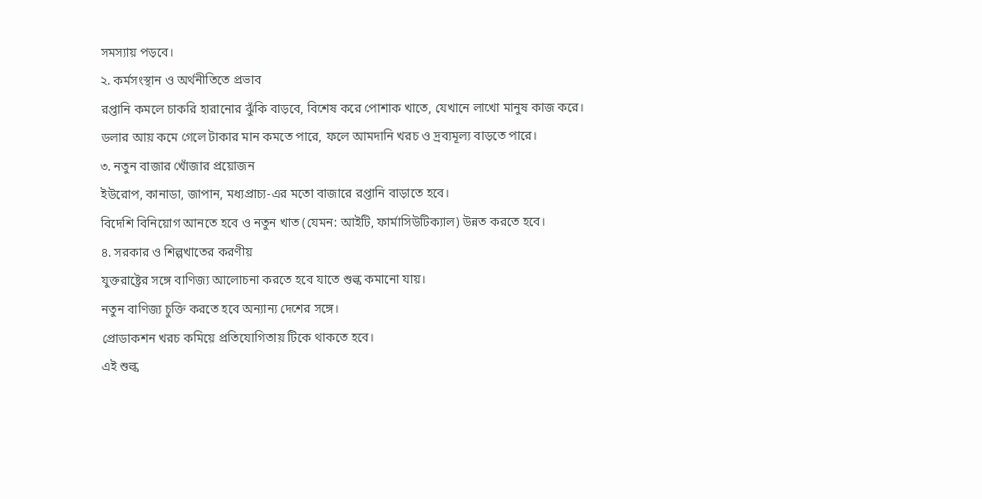সমস্যায় পড়বে।
২. কর্মসংস্থান ও অর্থনীতিতে প্রভাব
রপ্তানি কমলে চাকরি হারানোর ঝুঁকি বাড়বে, বিশেষ করে পোশাক খাতে, যেখানে লাখো মানুষ কাজ করে।
ডলার আয় কমে গেলে টাকার মান কমতে পারে, ফলে আমদানি খরচ ও দ্রব্যমূল্য বাড়তে পারে।
৩. নতুন বাজার খোঁজার প্রয়োজন
ইউরোপ, কানাডা, জাপান, মধ্যপ্রাচ্য-এর মতো বাজারে রপ্তানি বাড়াতে হবে।
বিদেশি বিনিয়োগ আনতে হবে ও নতুন খাত (যেমন: আইটি, ফার্মাসিউটিক্যাল) উন্নত করতে হবে।
৪. সরকার ও শিল্পখাতের করণীয়
যুক্তরাষ্ট্রের সঙ্গে বাণিজ্য আলোচনা করতে হবে যাতে শুল্ক কমানো যায়।
নতুন বাণিজ্য চুক্তি করতে হবে অন্যান্য দেশের সঙ্গে।
প্রোডাকশন খরচ কমিয়ে প্রতিযোগিতায় টিকে থাকতে হবে।
এই শুল্ক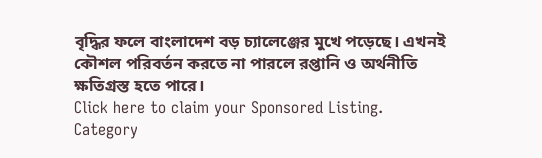বৃদ্ধির ফলে বাংলাদেশ বড় চ্যালেঞ্জের মুখে পড়েছে। এখনই কৌশল পরিবর্তন করতে না পারলে রপ্তানি ও অর্থনীতি ক্ষতিগ্রস্ত হতে পারে।
Click here to claim your Sponsored Listing.
Category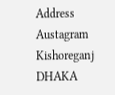Address
Austagram
Kishoreganj
DHAKA